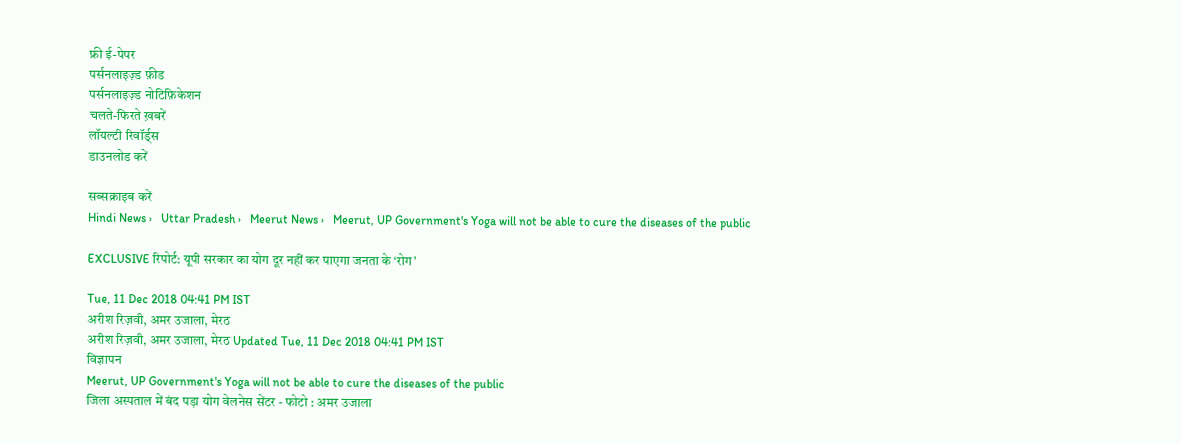फ्री ई-पेपर
पर्सनलाइज़्ड फ़ीड
पर्सनलाइज़्ड नोटिफ़िकेशन
चलते-फिरते ख़बरें
लॉयल्टी रिवॉर्ड्स
डाउनलोड करें

सब्सक्राइब करें
Hindi News ›   Uttar Pradesh ›   Meerut News ›   Meerut, UP Government's Yoga will not be able to cure the diseases of the public

EXCLUSIVE रिपोर्ट: यूपी सरकार का योग दूर नहीं कर पाएगा जनता के ‘रोग’

Tue, 11 Dec 2018 04:41 PM IST
अरीश रिज़वी, अमर उजाला, मेरठ
अरीश रिज़वी, अमर उजाला, मेरठ Updated Tue, 11 Dec 2018 04:41 PM IST
विज्ञापन
Meerut, UP Government's Yoga will not be able to cure the diseases of the public
जिला अस्पताल में बंद पड़ा योग वेलनेस सेंटर - फोटो : अमर उजाला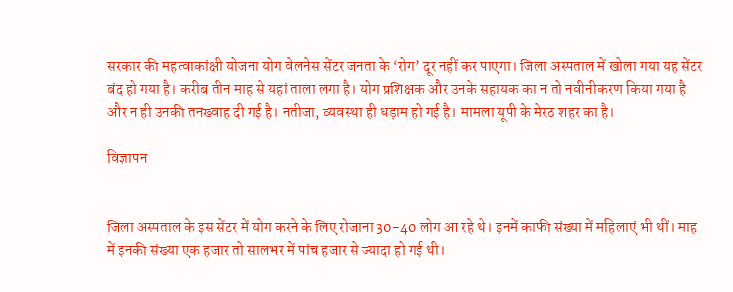सरकार की महत्वाकांक्षी योजना योग वेलनेस सेंटर जनता के ‘रोग’ दूर नहीं कर पाएगा। जिला अस्पताल में खोला गया यह सेंटर बंद हो गया है। करीब तीन माह से यहां ताला लगा है। योग प्रशिक्षक और उनके सहायक का न तो नवीनीकरण किया गया है और न ही उनकी तनख्वाह दी गई है। नतीजा, व्यवस्था ही धड़ाम हो गई है। मामला यूपी के मेरठ शहर का है।

विज्ञापन


जिला अस्पताल के इस सेंटर में योग करने के लिए रोजाना 30-40 लोग आ रहे थे। इनमें काफी संख्या में महिलाएं भी थीं। माह में इनकी संख्या एक हजार तो सालभर में पांच हजार से ज्यादा हो गई थी।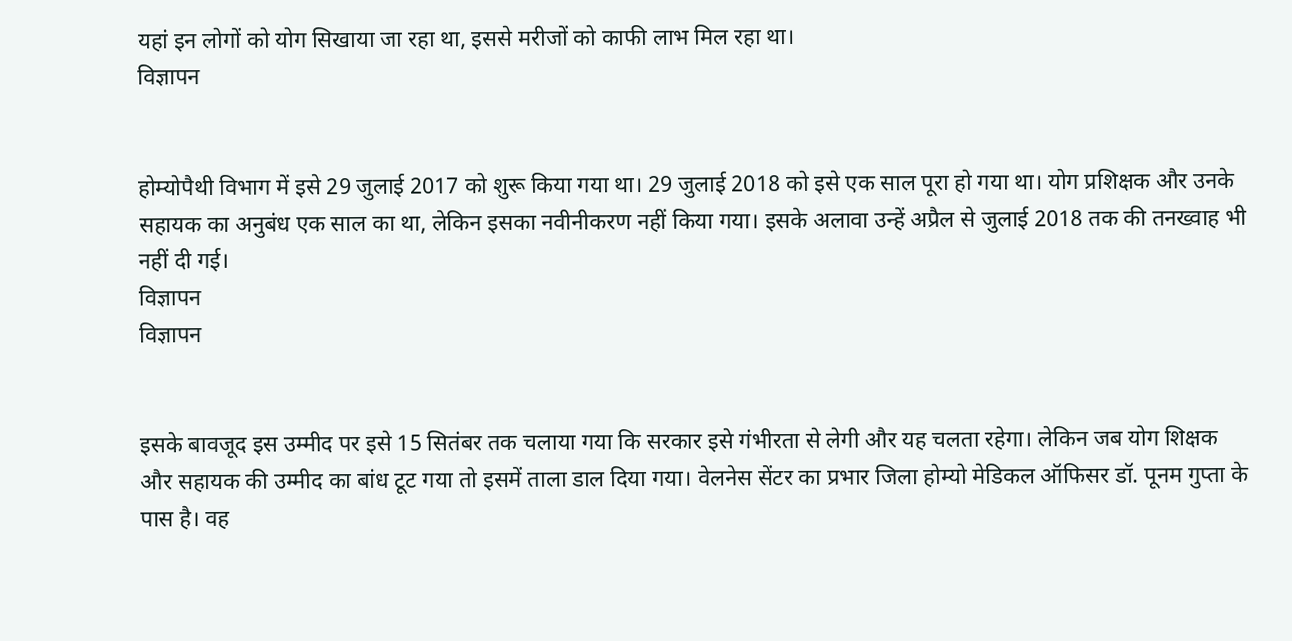यहां इन लोगों को योग सिखाया जा रहा था, इससे मरीजों को काफी लाभ मिल रहा था।
विज्ञापन


होम्योपैथी विभाग में इसे 29 जुलाई 2017 को शुरू किया गया था। 29 जुलाई 2018 को इसे एक साल पूरा हो गया था। योग प्रशिक्षक और उनके सहायक का अनुबंध एक साल का था, लेकिन इसका नवीनीकरण नहीं किया गया। इसके अलावा उन्हें अप्रैल से जुलाई 2018 तक की तनख्वाह भी नहीं दी गई।
विज्ञापन
विज्ञापन


इसके बावजूद इस उम्मीद पर इसे 15 सितंबर तक चलाया गया कि सरकार इसे गंभीरता से लेगी और यह चलता रहेगा। लेकिन जब योग शिक्षक और सहायक की उम्मीद का बांध टूट गया तो इसमें ताला डाल दिया गया। वेलनेस सेंटर का प्रभार जिला होम्यो मेडिकल ऑफिसर डॉ. पूनम गुप्ता के पास है। वह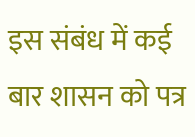इस संबंध में कई बार शासन को पत्र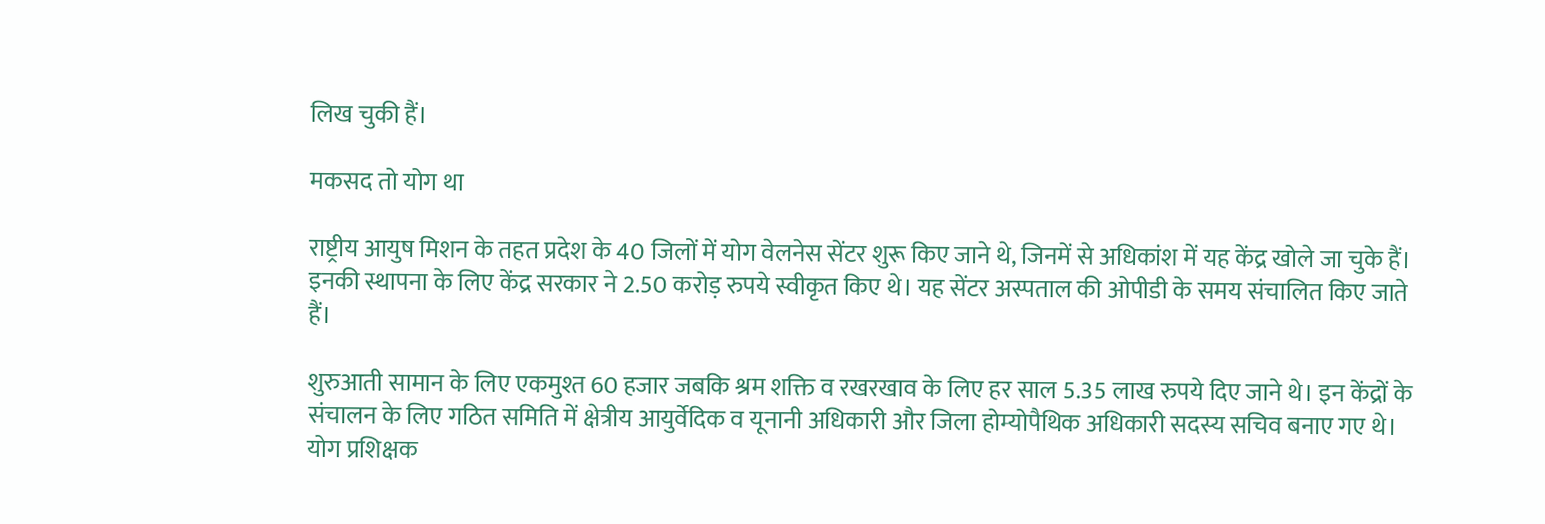लिख चुकी हैं।

मकसद तो योग था

राष्ट्रीय आयुष मिशन के तहत प्रदेश के 40 जिलों में योग वेलनेस सेंटर शुरू किए जाने थे, जिनमें से अधिकांश में यह केंद्र खोले जा चुके हैं। इनकी स्थापना के लिए केंद्र सरकार ने 2.50 करोड़ रुपये स्वीकृत किए थे। यह सेंटर अस्पताल की ओपीडी के समय संचालित किए जाते हैं।

शुरुआती सामान के लिए एकमुश्त 60 हजार जबकि श्रम शक्ति व रखरखाव के लिए हर साल 5.35 लाख रुपये दिए जाने थे। इन केंद्रों के संचालन के लिए गठित समिति में क्षेत्रीय आयुर्वेदिक व यूनानी अधिकारी और जिला होम्योपैथिक अधिकारी सदस्य सचिव बनाए गए थे। योग प्रशिक्षक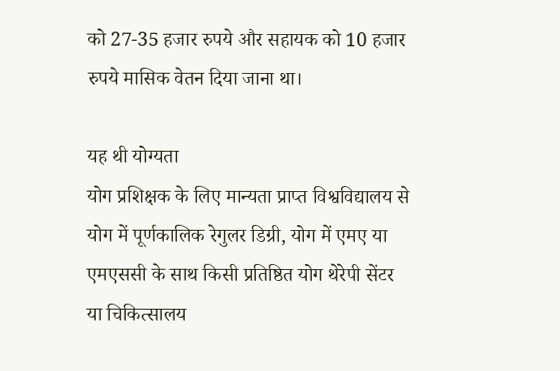को 27-35 हजार रुपये और सहायक को 10 हजार रुपये मासिक वेतन दिया जाना था।

यह थी योग्यता
योग प्रशिक्षक के लिए मान्यता प्राप्त विश्वविद्यालय से योग में पूर्णकालिक रेगुलर डिग्री, योग में एमए या एमएससी के साथ किसी प्रतिष्ठित योग थेरेपी सेंटर या चिकित्सालय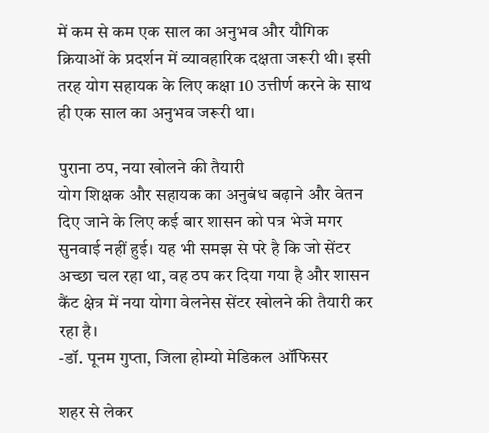में कम से कम एक साल का अनुभव और यौगिक क्रियाओं के प्रदर्शन में व्यावहारिक दक्षता जरूरी थी। इसी तरह योग सहायक के लिए कक्षा 10 उत्तीर्ण करने के साथ ही एक साल का अनुभव जरूरी था।

पुराना ठप, नया खोलने की तैयारी
योग शिक्षक और सहायक का अनुबंध बढ़ाने और वेतन दिए जाने के लिए कई बार शासन को पत्र भेजे मगर सुनवाई नहीं हुई। यह भी समझ से परे है कि जो सेंटर अच्छा चल रहा था, वह ठप कर दिया गया है और शासन कैंट क्षेत्र में नया योगा वेलनेस सेंटर खोलने की तैयारी कर रहा है।
-डॉ. पूनम गुप्ता, जिला होम्यो मेडिकल ऑफिसर

शहर से लेकर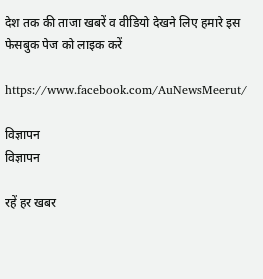देश तक की ताजा खबरें व वीडियो देखने लिए हमारे इस फेसबुक पेज को लाइक करें

https://www.facebook.com/AuNewsMeerut/

विज्ञापन
विज्ञापन

रहें हर खबर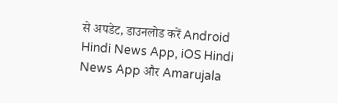से अपडेट, डाउनलोड करें Android Hindi News App, iOS Hindi News App और Amarujala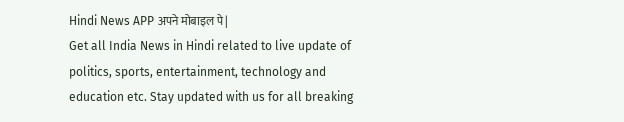Hindi News APP अपने मोबाइल पे|
Get all India News in Hindi related to live update of politics, sports, entertainment, technology and education etc. Stay updated with us for all breaking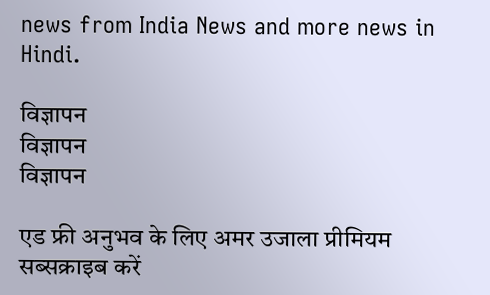news from India News and more news in Hindi.

विज्ञापन
विज्ञापन
विज्ञापन

एड फ्री अनुभव के लिए अमर उजाला प्रीमियम सब्सक्राइब करें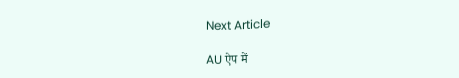Next Article

AU ऐप में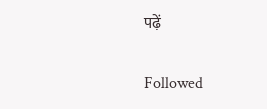पढ़ें

Followed